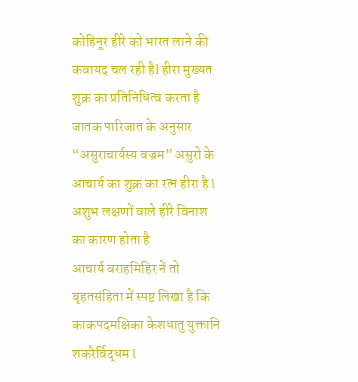कोहिनूर हीरे को भारत लाने की कवायद चल रही हैl हीरा मुख्यत शुक्र का प्रतिनिधित्व करता है जातक पारिजात के अनुसार “असुराचार्यस्य वज्रम” असुरो के आचार्य का शुक्र का रत्न हीरा है l
अशुभ लक्षणों वाले हीरे विनाश का कारण होता है
आचार्य वराहमिहिर नें तो बृहतसंहिता में स्पष्ट लिखा है कि
काकपदमक्षिका केशधातु युक्तानि शकरैर्विद्धम l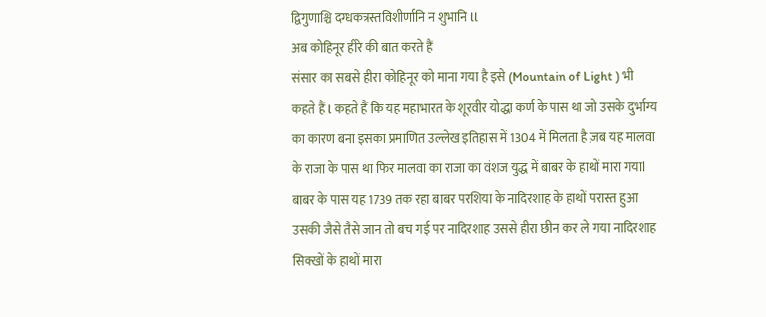द्विगुणाश्चि दग्धकत्रस्तविशीर्णानि न शुभानि ll
अब कोहिनूर हीरे की बात करते हैं
संसार का सबसे हीरा कोहिनूर को माना गया है इसे (Mountain of Light ) भी कहते हैं l कहते हैं कि यह महाभारत के शूरवीर योद्धा कर्ण के पास था जो उसके दुर्भाग्य का कारण बना इसका प्रमाणित उल्लेख इतिहास में 1304 में मिलता है ज़ब यह मालवा के राजा के पास था फिर मालवा का राजा का वंशज युद्ध में बाबर के हाथों मारा गयाl बाबर के पास यह 1739 तक रहा बाबर परशिया के नादिरशाह के हाथों परास्त हुआ उसकी जैसे तैसे जान तो बच गई पर नादिरशाह उससे हीरा छीन कर ले गया नादिरशाह सिक्खों के हाथों मारा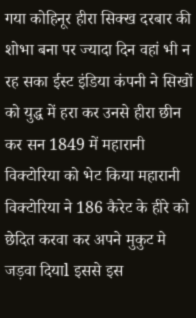गया कोहिनूर हीरा सिक्ख दरबार की शोभा बना पर ज्यादा दिन वहां भी न रह सका ईस्ट इंडिया कंपनी ने सिखों को युद्ध में हरा कर उनसे हीरा छीन कर सन 1849 में महारानी विक्टोरिया को भेट किया महारानी विक्टोरिया ने 186 कैरेट के हीरे को छेदित करवा कर अपने मुकुट मे जड़वा दियाl इससे इस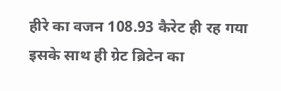हीरे का वजन 108.93 कैरेट ही रह गया इसके साथ ही ग्रेट ब्रिटेन का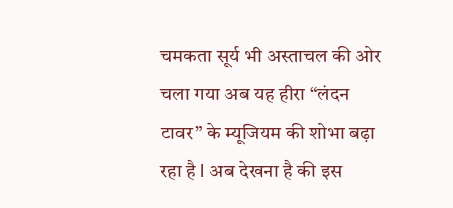चमकता सूर्य भी अस्ताचल की ओर चला गया अब यह हीरा “लंदन टावर” के म्यूजियम की शोभा बढ़ा रहा है l अब देखना है की इस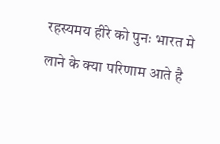रहस्यमय हीरे को पुनः भारत मे लाने के क्या परिणाम आते है